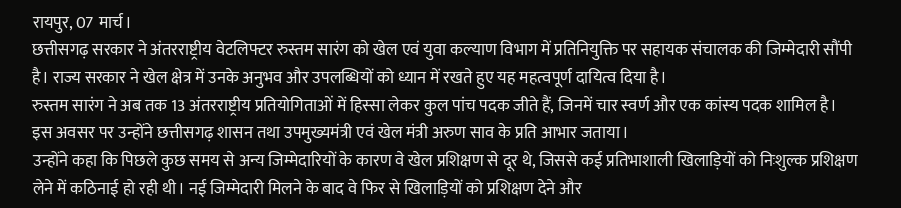रायपुर, 07 मार्च।
छत्तीसगढ़ सरकार ने अंतरराष्ट्रीय वेटलिफ्टर रुस्तम सारंग को खेल एवं युवा कल्याण विभाग में प्रतिनियुक्ति पर सहायक संचालक की जिम्मेदारी सौंपी है। राज्य सरकार ने खेल क्षेत्र में उनके अनुभव और उपलब्धियों को ध्यान में रखते हुए यह महत्वपूर्ण दायित्व दिया है।
रुस्तम सारंग ने अब तक 13 अंतरराष्ट्रीय प्रतियोगिताओं में हिस्सा लेकर कुल पांच पदक जीते हैं, जिनमें चार स्वर्ण और एक कांस्य पदक शामिल है। इस अवसर पर उन्होंने छत्तीसगढ़ शासन तथा उपमुख्यमंत्री एवं खेल मंत्री अरुण साव के प्रति आभार जताया।
उन्होंने कहा कि पिछले कुछ समय से अन्य जिम्मेदारियों के कारण वे खेल प्रशिक्षण से दूर थे, जिससे कई प्रतिभाशाली खिलाड़ियों को निःशुल्क प्रशिक्षण लेने में कठिनाई हो रही थी। नई जिम्मेदारी मिलने के बाद वे फिर से खिलाड़ियों को प्रशिक्षण देने और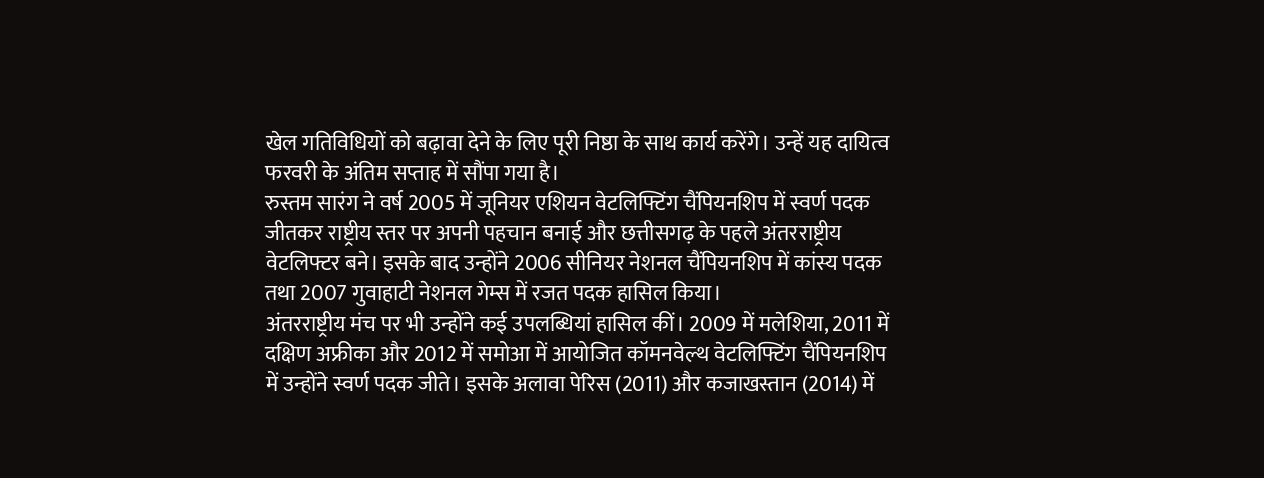खेल गतिविधियों को बढ़ावा देने के लिए पूरी निष्ठा के साथ कार्य करेंगे। उन्हें यह दायित्व फरवरी के अंतिम सप्ताह में सौंपा गया है।
रुस्तम सारंग ने वर्ष 2005 में जूनियर एशियन वेटलिफ्टिंग चैंपियनशिप में स्वर्ण पदक जीतकर राष्ट्रीय स्तर पर अपनी पहचान बनाई और छत्तीसगढ़ के पहले अंतरराष्ट्रीय वेटलिफ्टर बने। इसके बाद उन्होंने 2006 सीनियर नेशनल चैंपियनशिप में कांस्य पदक तथा 2007 गुवाहाटी नेशनल गेम्स में रजत पदक हासिल किया।
अंतरराष्ट्रीय मंच पर भी उन्होंने कई उपलब्धियां हासिल कीं। 2009 में मलेशिया, 2011 में दक्षिण अफ्रीका और 2012 में समोआ में आयोजित कॉमनवेल्थ वेटलिफ्टिंग चैंपियनशिप में उन्होंने स्वर्ण पदक जीते। इसके अलावा पेरिस (2011) और कजाखस्तान (2014) में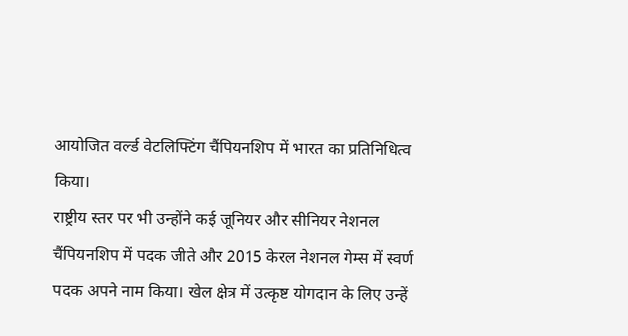आयोजित वर्ल्ड वेटलिफ्टिंग चैंपियनशिप में भारत का प्रतिनिधित्व किया।
राष्ट्रीय स्तर पर भी उन्होंने कई जूनियर और सीनियर नेशनल चैंपियनशिप में पदक जीते और 2015 केरल नेशनल गेम्स में स्वर्ण पदक अपने नाम किया। खेल क्षेत्र में उत्कृष्ट योगदान के लिए उन्हें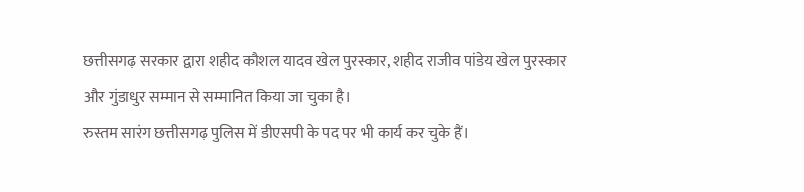छत्तीसगढ़ सरकार द्वारा शहीद कौशल यादव खेल पुरस्कार, शहीद राजीव पांडेय खेल पुरस्कार और गुंडाधुर सम्मान से सम्मानित किया जा चुका है।
रुस्तम सारंग छत्तीसगढ़ पुलिस में डीएसपी के पद पर भी कार्य कर चुके हैं।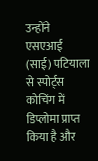उन्होंने एसएआई (साई) पटियाला से स्पोर्ट्स कोचिंग में डिप्लोमा प्राप्त किया है और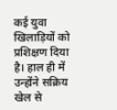कई युवा खिलाड़ियों को प्रशिक्षण दिया है। हाल ही में उन्होंने सक्रिय खेल से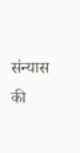संन्यास की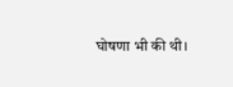घोषणा भी की थी।